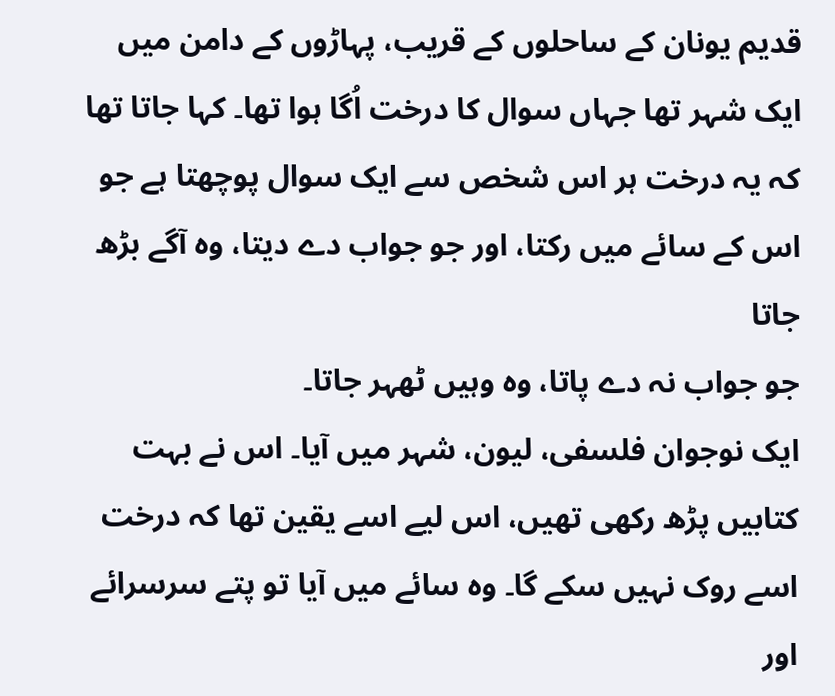قدیم یونان کے ساحلوں کے قریب، پہاڑوں کے دامن میں ایک شہر تھا جہاں سوال کا درخت اُگا ہوا تھا۔ کہا جاتا تھا کہ یہ درخت ہر اس شخص سے ایک سوال پوچھتا ہے جو اس کے سائے میں رکتا، اور جو جواب دے دیتا، وہ آگے بڑھ جاتا
جو جواب نہ دے پاتا، وہ وہیں ٹھہر جاتا۔
ایک نوجوان فلسفی، لیون، شہر میں آیا۔ اس نے بہت کتابیں پڑھ رکھی تھیں، اس لیے اسے یقین تھا کہ درخت اسے روک نہیں سکے گا۔ وہ سائے میں آیا تو پتے سرسرائے اور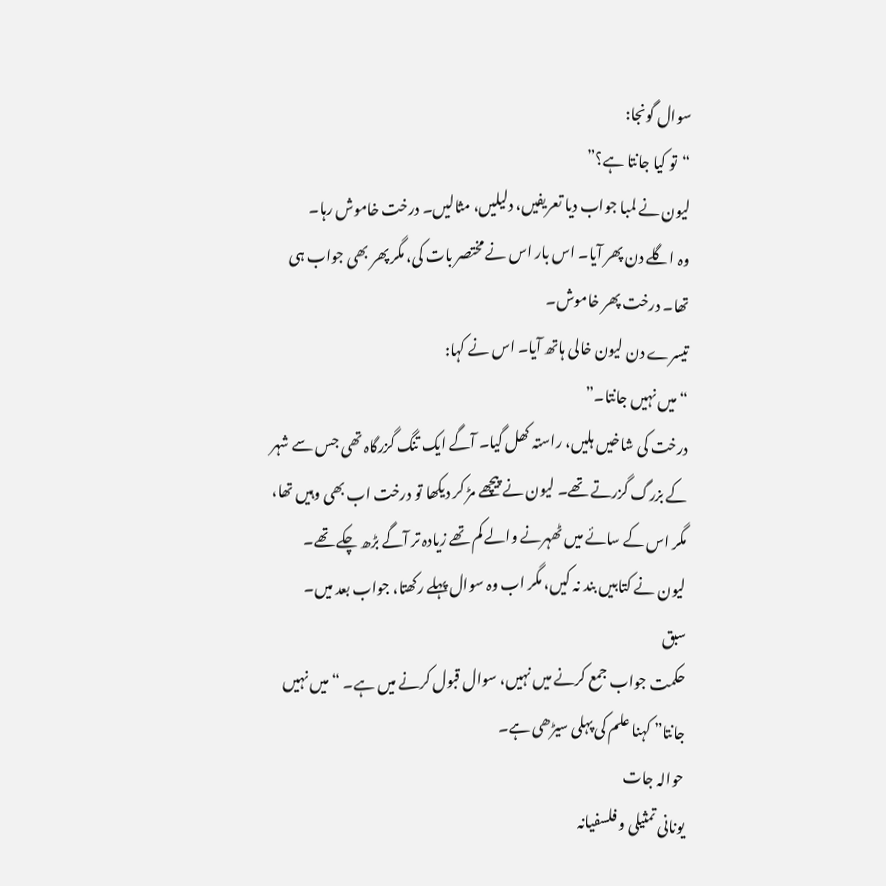سوال گونجا:
“تو کیا جانتا ہے؟”
لیون نے لمبا جواب دیا تعریفیں، دلیلیں، مثالیں۔ درخت خاموش رہا۔
وہ اگلے دن پھر آیا۔ اس بار اس نے مختصر بات کی، مگر پھر بھی جواب ہی تھا۔ درخت پھر خاموش۔
تیسرے دن لیون خالی ہاتھ آیا۔ اس نے کہا:
“میں نہیں جانتا۔”
درخت کی شاخیں ہلیں، راستہ کھل گیا۔ آگے ایک تنگ گزرگاہ تھی جس سے شہر کے بزرگ گزرتے تھے۔ لیون نے پیچھے مڑ کر دیکھا تو درخت اب بھی وہیں تھا، مگر اس کے سائے میں ٹھہرنے والے کم تھے زیادہ تر آگے بڑھ چکے تھے۔
لیون نے کتابیں بند نہ کیں، مگر اب وہ سوال پہلے رکھتا، جواب بعد میں۔
سبق
حکمت جواب جمع کرنے میں نہیں، سوال قبول کرنے میں ہے۔ “میں نہیں جانتا” کہنا علم کی پہلی سیڑھی ہے۔
حوالہ جات
یونانی تمثیلی و فلسفیانہ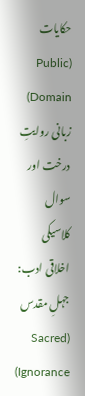حکایات (Public Domain)
زبانی روایتِ درخت اور سوال
کلاسیکی اخلاقی ادب: جہلِ مقدس (Sacred Ignorance)